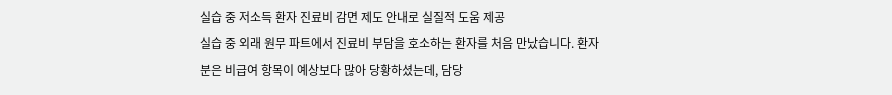실습 중 저소득 환자 진료비 감면 제도 안내로 실질적 도움 제공
실습 중 외래 원무 파트에서 진료비 부담을 호소하는 환자를 처음 만났습니다. 환자분은 비급여 항목이 예상보다 많아 당황하셨는데, 담당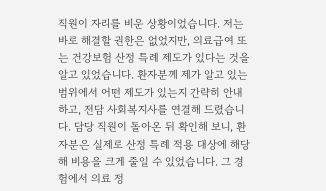직원이 자리를 비운 상황이었습니다. 저는 바로 해결할 권한은 없었지만, 의료급여 또는 건강보험 산정 특례 제도가 있다는 것을 알고 있었습니다. 환자분께 제가 알고 있는 범위에서 어떤 제도가 있는지 간략히 안내하고, 전담 사회복지사를 연결해 드렸습니다. 담당 직원이 돌아온 뒤 확인해 보니, 환자분은 실제로 산정 특례 적용 대상에 해당해 비용을 크게 줄일 수 있었습니다. 그 경험에서 의료 정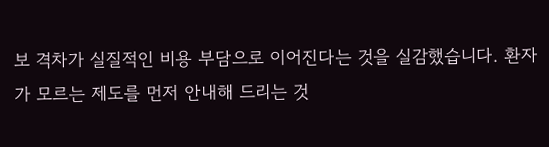보 격차가 실질적인 비용 부담으로 이어진다는 것을 실감했습니다. 환자가 모르는 제도를 먼저 안내해 드리는 것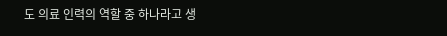도 의료 인력의 역할 중 하나라고 생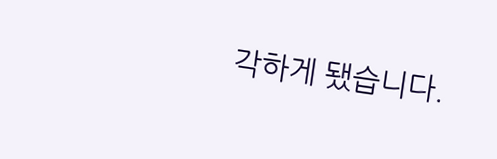각하게 됐습니다.